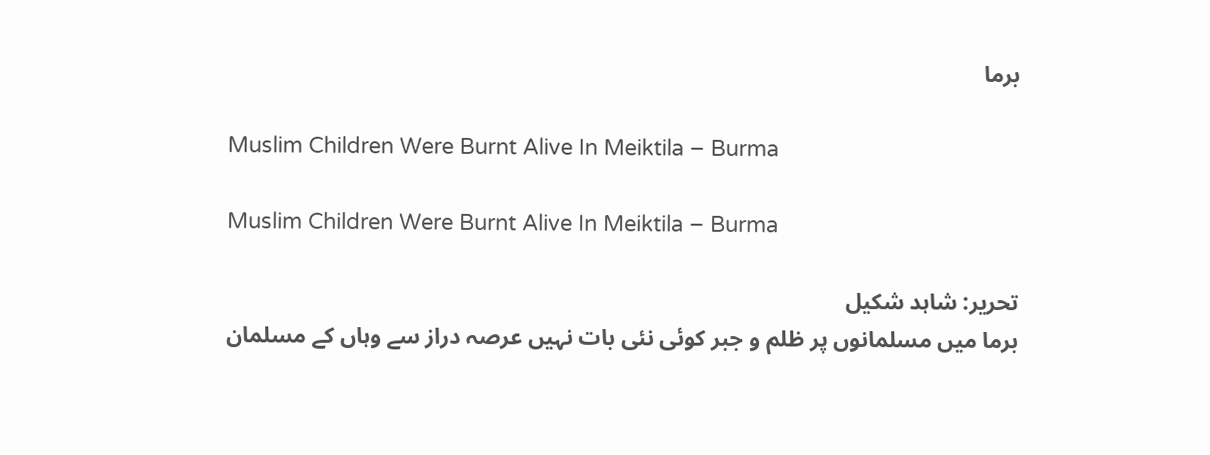برما

Muslim Children Were Burnt Alive In Meiktila – Burma

Muslim Children Were Burnt Alive In Meiktila – Burma

تحریر: شاہد شکیل
برما میں مسلمانوں پر ظلم و جبر کوئی نئی بات نہیں عرصہ دراز سے وہاں کے مسلمان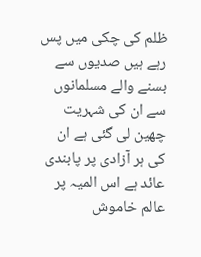ظلم کی چکی میں پس رہے ہیں صدیوں سے بسنے والے مسلمانوں سے ان کی شہریت چھین لی گئی ہے ان کی ہر آزادی پر پابندی عائد ہے اس المیہ پر عالم خاموش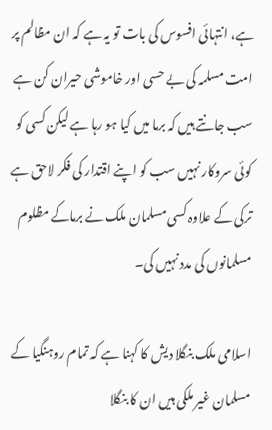ہے، انتہائی افسوس کی بات تو یہ ہے کہ ان مظالم پر امت مسلمہ کی بے حسی اور خاموشی حیران کن ہے سب جانتے ہیں کہ برما میں کیا ہو رہا ہے لیکن کسی کو کوئی سروکار نہیں سب کو اپنے اقتدار کی فکر لاحق ہے ترکی کے علاوہ کسی مسلمان ملک نے برماکے مظلوم مسلمانوں کی مدد نہیں کی۔

اسلامی ملک بنگلا دیش کا کہنا ہے کہ تمام روہنگیا کے مسلمان غیر ملکی ہیں ان کا بنگلا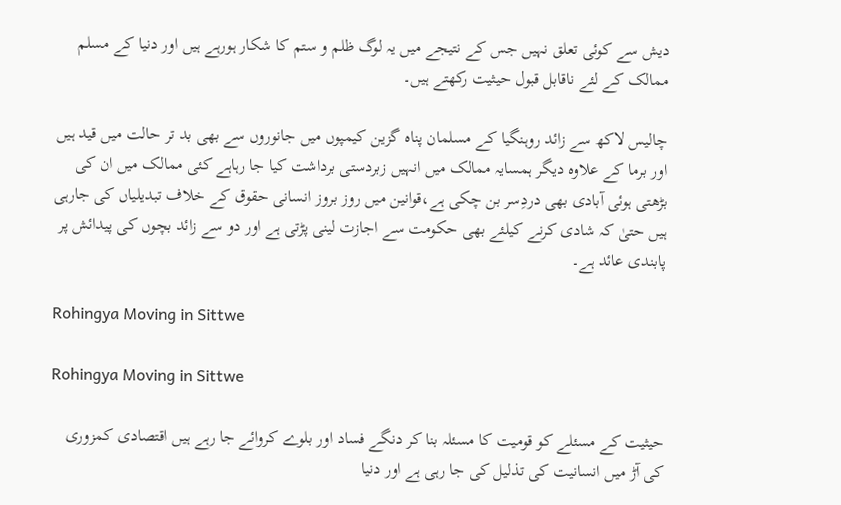دیش سے کوئی تعلق نہیں جس کے نتیجے میں یہ لوگ ظلم و ستم کا شکار ہورہے ہیں اور دنیا کے مسلم ممالک کے لئے ناقابل قبول حیثیت رکھتے ہیں۔

چالیس لاکھ سے زائد روہنگیا کے مسلمان پناہ گزین کیمپوں میں جانوروں سے بھی بد تر حالت میں قید ہیں اور برما کے علاوہ دیگر ہمسایہ ممالک میں انہیں زبردستی برداشت کیا جا رہاہے کئی ممالک میں ان کی بڑھتی ہوئی آبادی بھی دردِسر بن چکی ہے،قوانین میں روز بروز انسانی حقوق کے خلاف تبدیلیاں کی جارہی ہیں حتیٰ کہ شادی کرنے کیلئے بھی حکومت سے اجازت لینی پڑتی ہے اور دو سے زائد بچوں کی پیدائش پر پابندی عائد ہے۔

Rohingya Moving in Sittwe

Rohingya Moving in Sittwe

حیثیت کے مسئلے کو قومیت کا مسئلہ بنا کر دنگے فساد اور بلوے کروائے جا رہے ہیں اقتصادی کمزوری کی آڑ میں انسانیت کی تذلیل کی جا رہی ہے اور دنیا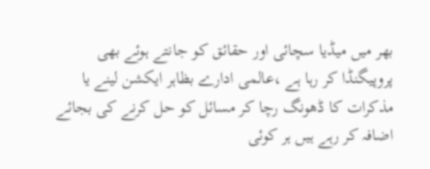بھر میں میڈیا سچائی اور حقائق کو جانتے ہوئے بھی پروپیگنڈا کر رہا ہے ،عالمی ادارے بظاہر ایکشن لینے یا مذکرات کا ڈھونگ رچا کر مسائل کو حل کرنے کی بجائے اضافہ کر رہے ہیں ہر کوئی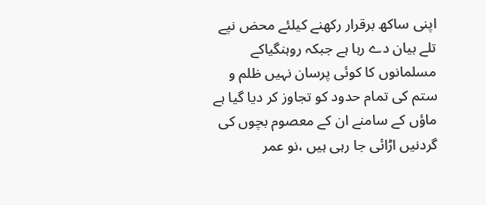اپنی ساکھ برقرار رکھنے کیلئے محض نپے تلے بیان دے رہا ہے جبکہ روہنگیاکے مسلمانوں کا کوئی پرسان نہیں ظلم و ستم کی تمام حدود کو تجاوز کر دیا گیا ہے ماؤں کے سامنے ان کے معصوم بچوں کی گردنیں اڑائی جا رہی ہیں ،نو عمر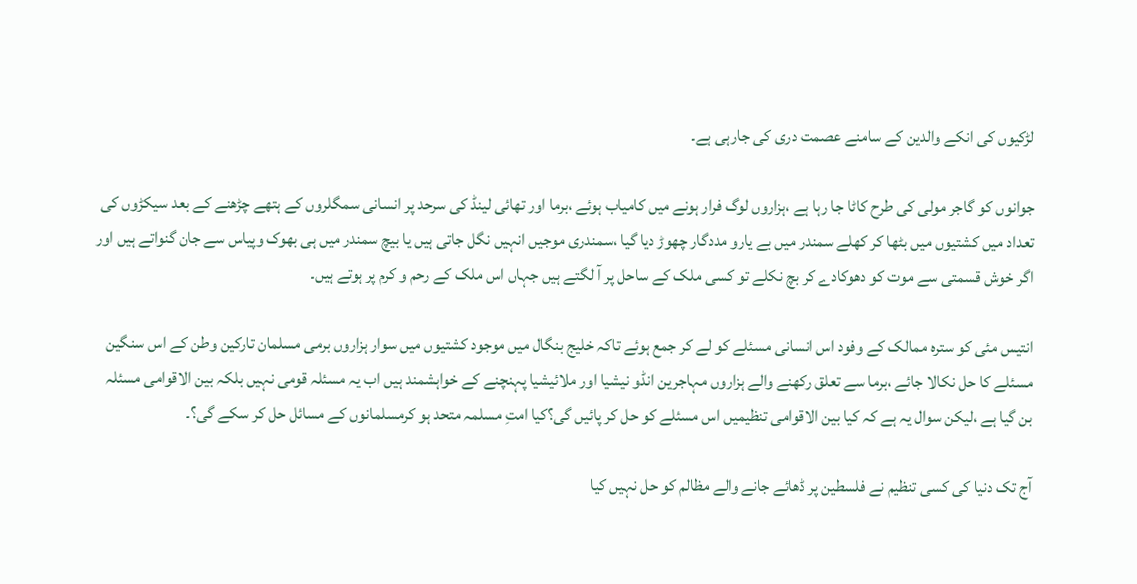لڑکیوں کی انکے والدین کے سامنے عصمت دری کی جارہی ہے۔

جوانوں کو گاجر مولی کی طرح کاٹا جا رہا ہے ،ہزاروں لوگ فرار ہونے میں کامیاب ہوئے ،برما اور تھائی لینڈ کی سرحد پر انسانی سمگلروں کے ہتھے چڑھنے کے بعد سیکڑوں کی تعداد میں کشتیوں میں بٹھا کر کھلے سمندر میں بے یارو مددگار چھوڑ دیا گیا ،سمندری موجیں انہیں نگل جاتی ہیں یا بیچ سمندر میں ہی بھوک وپیاس سے جان گنواتے ہیں اور اگر خوش قسمتی سے موت کو دھوکادے کر بچ نکلے تو کسی ملک کے ساحل پر آ لگتے ہیں جہاں اس ملک کے رحم و کرم پر ہوتے ہیں۔

انتیس مئی کو سترہ ممالک کے وفود اس انسانی مسئلے کو لے کر جمع ہوئے تاکہ خلیج بنگال میں موجود کشتیوں میں سوار ہزاروں برمی مسلمان تارکین وطن کے اس سنگین مسئلے کا حل نکالا جائے ،برما سے تعلق رکھنے والے ہزاروں مہاجرین انڈو نیشیا اور ملائیشیا پہنچنے کے خواہشمند ہیں اب یہ مسئلہ قومی نہیں بلکہ بین الاقوامی مسئلہ بن گیا ہے ،لیکن سوال یہ ہے کہ کیا بین الاقوامی تنظیمیں اس مسئلے کو حل کر پائیں گی؟کیا امتِ مسلمہ متحد ہو کرمسلمانوں کے مسائل حل کر سکے گی؟۔

آج تک دنیا کی کسی تنظیم نے فلسطین پر ڈھائے جانے والے مظالم کو حل نہیں کیا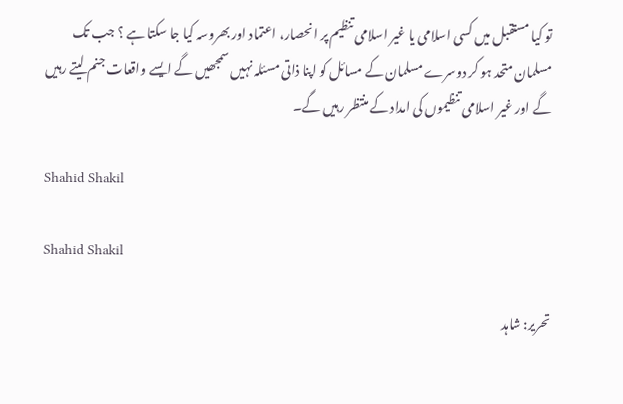تو کیا مستقبل میں کسی اسلامی یا غیر اسلامی تنظیم پر انحصار، اعتماد اور بھروسہ کیا جا سکتا ہے ؟ جب تک مسلمان متحد ہو کر دوسرے مسلمان کے مسائل کو اپنا ذاتی مسئلہ نہیں سمجھیں گے ایسے واقعات جنم لیتے رہیں گے اور غیر اسلامی تنظیموں کی امداد کے منتظر رہیں گے۔

Shahid Shakil

Shahid Shakil

تحریر: شاہد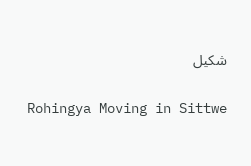شکیل

Rohingya Moving in Sittwe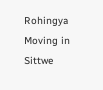Rohingya Moving in Sittwe